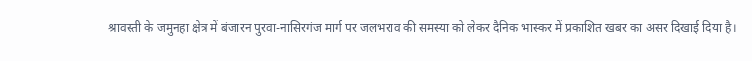श्रावस्ती के जमुनहा क्षेत्र में बंजारन पुरवा-नासिरगंज मार्ग पर जलभराव की समस्या को लेकर दैनिक भास्कर में प्रकाशित खबर का असर दिखाई दिया है।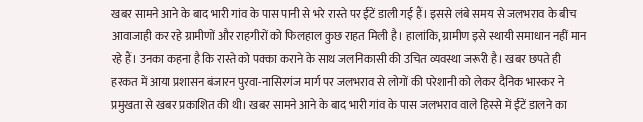खबर सामने आने के बाद भारी गांव के पास पानी से भरे रास्ते पर ईंटें डाली गई हैं। इससे लंबे समय से जलभराव के बीच आवाजाही कर रहे ग्रामीणों और राहगीरों को फिलहाल कुछ राहत मिली है। हालांकि, ग्रामीण इसे स्थायी समाधान नहीं मान रहे हैं। उनका कहना है कि रास्ते को पक्का कराने के साथ जलनिकासी की उचित व्यवस्था जरूरी है। खबर छपते ही हरकत में आया प्रशासन बंजारन पुरवा-नासिरगंज मार्ग पर जलभराव से लोगों की परेशानी को लेकर दैनिक भास्कर ने प्रमुखता से खबर प्रकाशित की थी। खबर सामने आने के बाद भारी गांव के पास जलभराव वाले हिस्से में ईंटें डालने का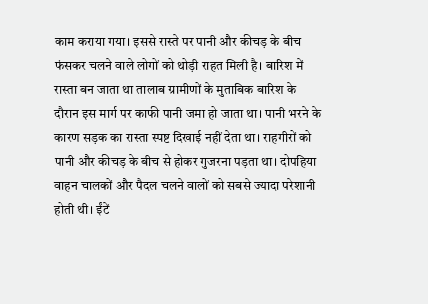काम कराया गया। इससे रास्ते पर पानी और कीचड़ के बीच फंसकर चलने वाले लोगों को थोड़ी राहत मिली है। बारिश में रास्ता बन जाता था तालाब ग्रामीणों के मुताबिक बारिश के दौरान इस मार्ग पर काफी पानी जमा हो जाता था। पानी भरने के कारण सड़क का रास्ता स्पष्ट दिखाई नहीं देता था। राहगीरों को पानी और कीचड़ के बीच से होकर गुजरना पड़ता था। दोपहिया वाहन चालकों और पैदल चलने वालों को सबसे ज्यादा परेशानी होती थी। ईंटें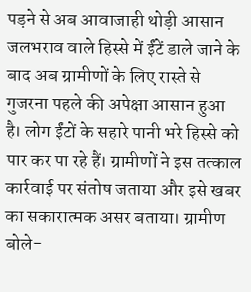पड़ने से अब आवाजाही थोड़ी आसान जलभराव वाले हिस्से में ईंटें डाले जाने के बाद अब ग्रामीणों के लिए रास्ते से गुजरना पहले की अपेक्षा आसान हुआ है। लोग ईंटों के सहारे पानी भरे हिस्से को पार कर पा रहे हैं। ग्रामीणों ने इस तत्काल कार्रवाई पर संतोष जताया और इसे खबर का सकारात्मक असर बताया। ग्रामीण बोले-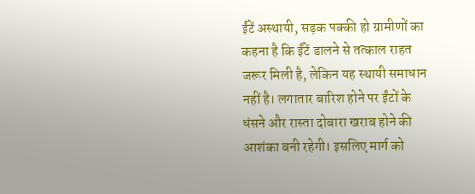ईंटें अस्थायी, सड़क पक्की हो ग्रामीणों का कहना है कि ईंटें डालने से तत्काल राहत जरूर मिली है, लेकिन यह स्थायी समाधान नहीं है। लगातार बारिश होने पर ईंटों के धंसने और रास्ता दोबारा खराब होने की आशंका बनी रहेगी। इसलिए मार्ग को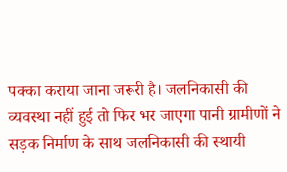पक्का कराया जाना जरूरी है। जलनिकासी की व्यवस्था नहीं हुई तो फिर भर जाएगा पानी ग्रामीणों ने सड़क निर्माण के साथ जलनिकासी की स्थायी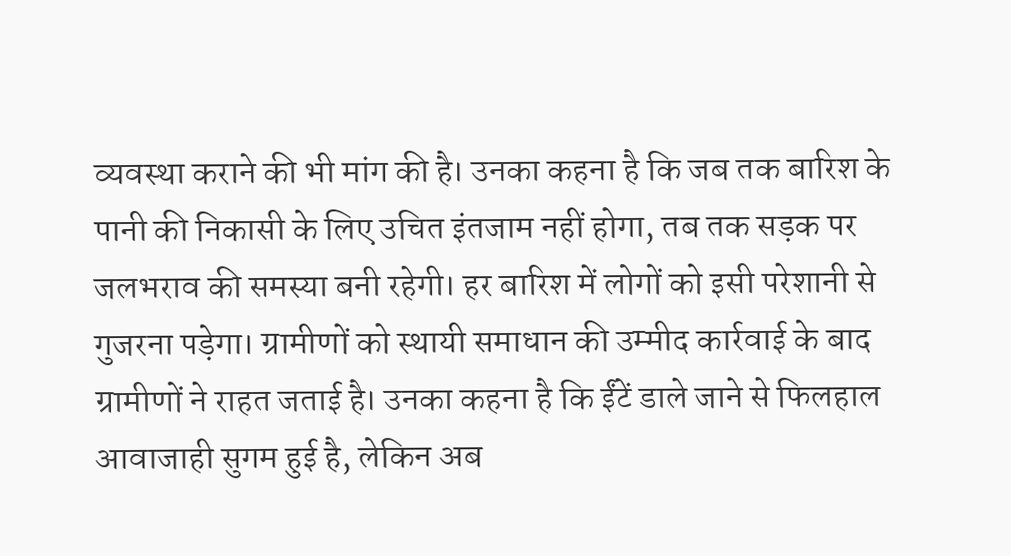व्यवस्था कराने की भी मांग की है। उनका कहना है कि जब तक बारिश के पानी की निकासी के लिए उचित इंतजाम नहीं होगा, तब तक सड़क पर जलभराव की समस्या बनी रहेगी। हर बारिश में लोगों को इसी परेशानी से गुजरना पड़ेगा। ग्रामीणों को स्थायी समाधान की उम्मीद कार्रवाई के बाद ग्रामीणों ने राहत जताई है। उनका कहना है कि ईंटें डाले जाने से फिलहाल आवाजाही सुगम हुई है, लेकिन अब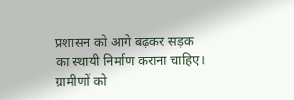प्रशासन को आगे बढ़कर सड़क का स्थायी निर्माण कराना चाहिए। ग्रामीणों को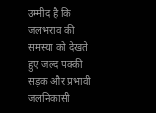उम्मीद है कि जलभराव की समस्या को देखते हुए जल्द पक्की सड़क और प्रभावी जलनिकासी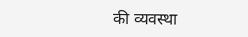की व्यवस्था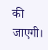की जाएगी।